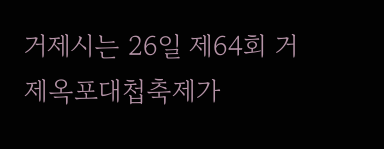거제시는 26일 제64회 거제옥포대첩축제가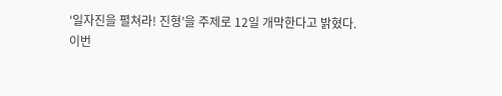‘일자진을 펼쳐라! 진형’을 주제로 12일 개막한다고 밝혔다.
이번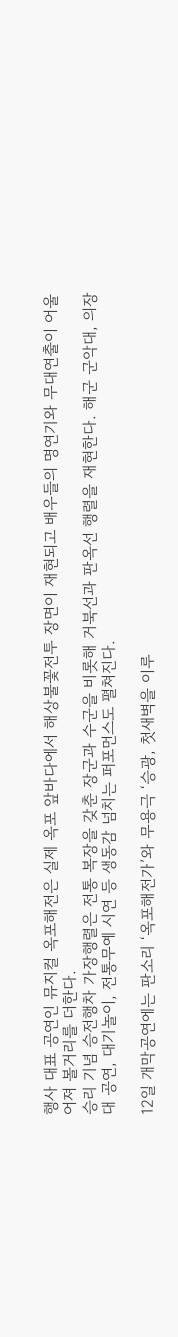행사 대표 공연인 뮤지컬 옥포해전은 실제 옥포 앞바다에서 해상불꽃전투 장면이 재현되고 배우들의 명연기와 무대연출이 어울어져 볼거리를 더한다.
승리 기념 승전행차 가장행렬은 전통 복장을 갖춘 장군과 수군을 비롯해 거북선과 판옥선 행렬을 재현한다. 해군 군악대, 의장대 공연, 대기놀이, 전통무예 시연 등 생동감 넘치는 퍼포먼스도 펼쳐진다.

12일 개막공연에는 판소리 ‘옥포해전가’와 무용극 ‘승광, 첫새벽을 이루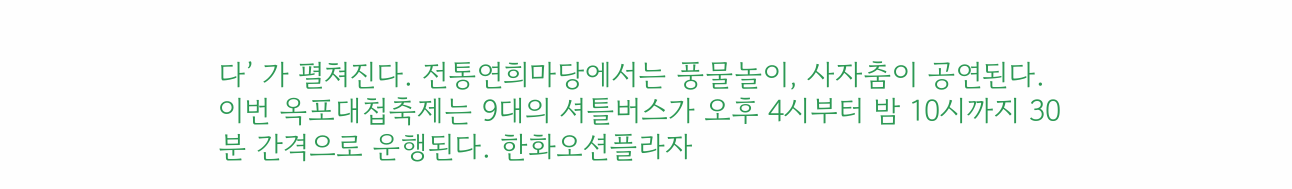다’ 가 펼쳐진다. 전통연희마당에서는 풍물놀이, 사자춤이 공연된다.
이번 옥포대첩축제는 9대의 셔틀버스가 오후 4시부터 밤 10시까지 30분 간격으로 운행된다. 한화오션플라자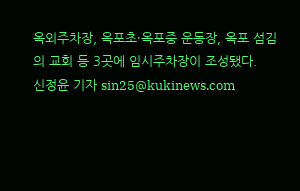옥외주차장, 옥포초·옥포중 운동장, 옥포 섬김의 교회 등 3곳에 임시주차장이 조성됐다.
신정윤 기자 sin25@kukinews.com